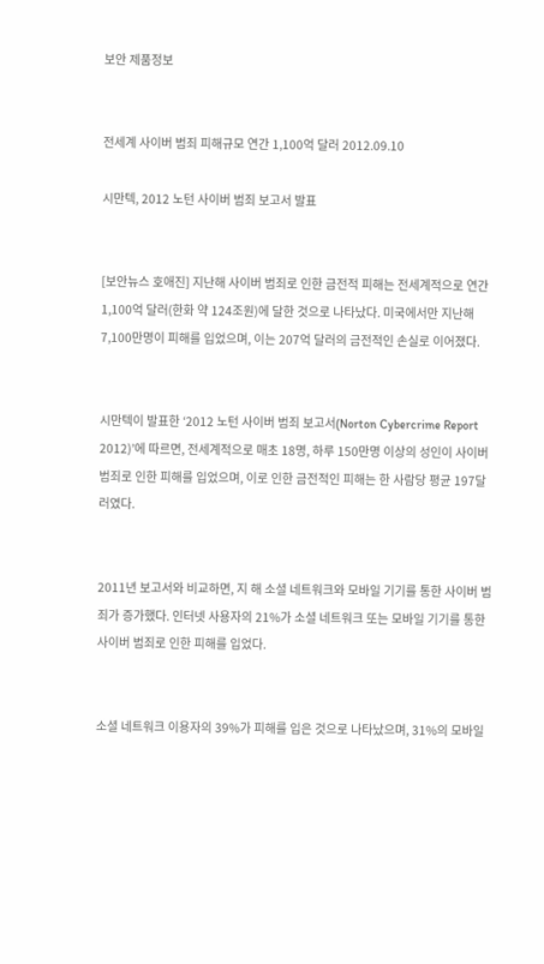보안 제품정보


전세계 사이버 범죄 피해규모 연간 1,100억 달러 2012.09.10

시만텍, 2012 노턴 사이버 범죄 보고서 발표


[보안뉴스 호애진] 지난해 사이버 범죄로 인한 금전적 피해는 전세계적으로 연간 1,100억 달러(한화 약 124조원)에 달한 것으로 나타났다. 미국에서만 지난해 7,100만명이 피해를 입었으며, 이는 207억 달러의 금전적인 손실로 이어졌다.


시만텍이 발표한 ‘2012 노턴 사이버 범죄 보고서(Norton Cybercrime Report 2012)’에 따르면, 전세계적으로 매초 18명, 하루 150만명 이상의 성인이 사이버 범죄로 인한 피해를 입었으며, 이로 인한 금전적인 피해는 한 사람당 평균 197달러였다.


2011년 보고서와 비교하면, 지 해 소셜 네트워크와 모바일 기기를 통한 사이버 범죄가 증가했다. 인터넷 사용자의 21%가 소셜 네트워크 또는 모바일 기기를 통한 사이버 범죄로 인한 피해를 입었다.


소셜 네트워크 이용자의 39%가 피해를 입은 것으로 나타났으며, 31%의 모바일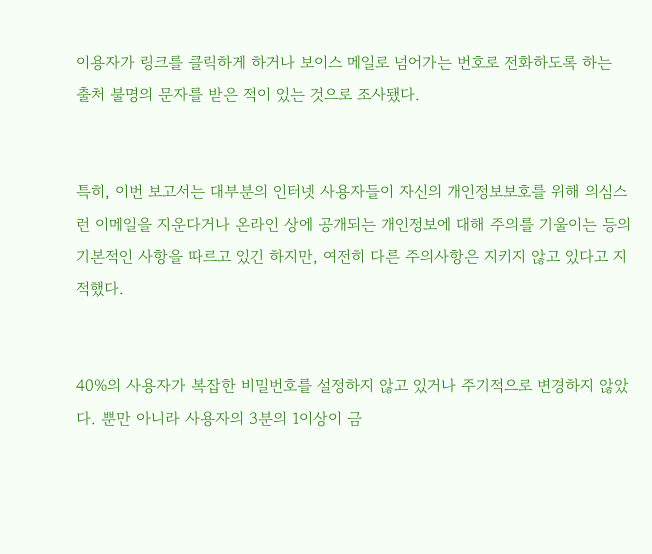이용자가 링크를 클릭하게 하거나 보이스 메일로 넘어가는 번호로 전화하도록 하는 출처 불명의 문자를 받은 적이 있는 것으로 조사됐다.


특히, 이번 보고서는 대부분의 인터넷 사용자들이 자신의 개인정보보호를 위해 의심스런 이메일을 지운다거나 온라인 상에 공개되는 개인정보에 대해 주의를 기울이는 등의 기본적인 사항을 따르고 있긴 하지만, 여전히 다른 주의사항은 지키지 않고 있다고 지적했다.


40%의 사용자가 복잡한 비밀번호를 설정하지 않고 있거나 주기적으로 변경하지 않았다. 뿐만 아니라 사용자의 3분의 1이상이 금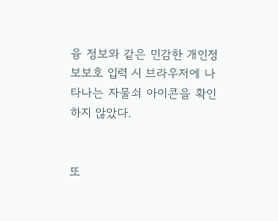융 정보와 같은 민감한 개인정보보호 입력 시 브라우저에 나타나는 자물쇠 아이콘을 확인하지 않았다.


또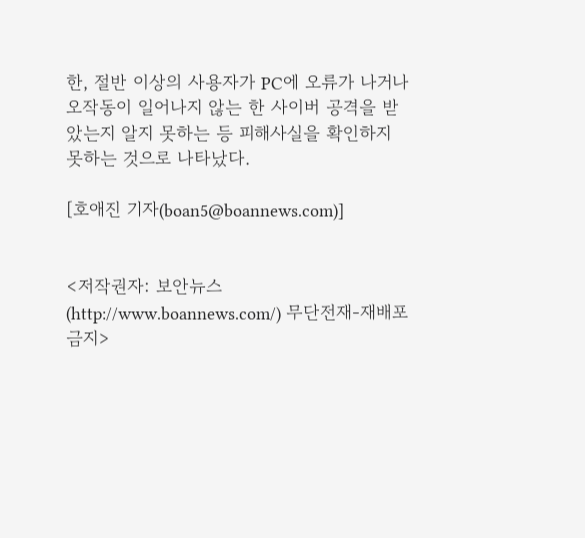한, 절반 이상의 사용자가 PC에 오류가 나거나 오작동이 일어나지 않는 한 사이버 공격을 받았는지 알지 못하는 등 피해사실을 확인하지 못하는 것으로 나타났다.

[호애진 기자(boan5@boannews.com)]


<저작권자: 보안뉴스(http://www.boannews.com/) 무단전재-재배포금지>